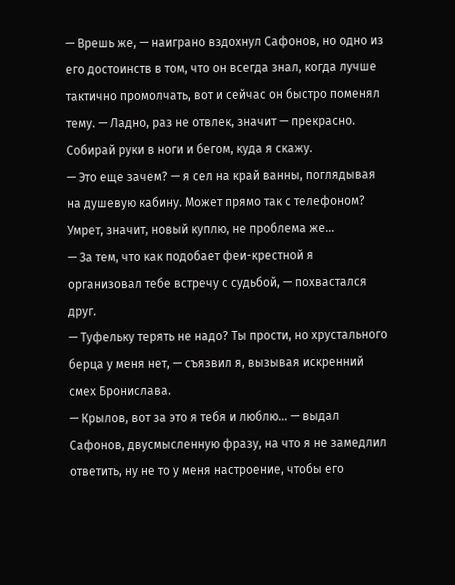— Врешь же, — наиграно вздохнул Сафонов, но одно из его достоинств в том, что он всегда знал, когда лучше тактично промолчать, вот и сейчас он быстро поменял тему. — Ладно, раз не отвлек, значит — прекрасно. Собирай руки в ноги и бегом, куда я скажу.
— Это еще зачем? — я сел на край ванны, поглядывая на душевую кабину. Может прямо так с телефоном? Умрет, значит, новый куплю, не проблема же…
— За тем, что как подобает феи-крестной я организовал тебе встречу с судьбой, — похвастался друг.
— Туфельку терять не надо? Ты прости, но хрустального берца у меня нет, — съязвил я, вызывая искренний смех Бронислава.
— Крылов, вот за это я тебя и люблю… — выдал Сафонов, двусмысленную фразу, на что я не замедлил ответить, ну не то у меня настроение, чтобы его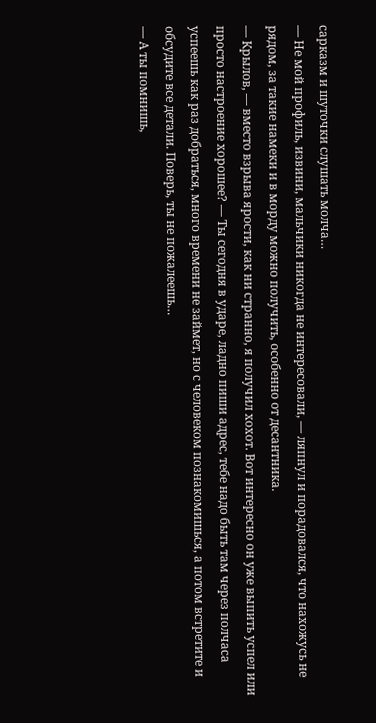сарказм и шуточки слушать молча…
— Не мой профиль, извини, мальчики никогда не интересовали, — ляпнул и порадовался, что нахожусь не рядом, за такие намеки и в морду можно получить, особенно от десантника.
— Крылов, — вместо взрыва ярости, как ни странно, я получил хохот. Вот интересно он уже выпить успел или просто настроение хорошее? — Ты сегодня в ударе, ладно пиши адрес, тебе надо быть там через полчаса успеешь как раз добраться, много времени не займет, но с человеком познакомишься, а потом встретите и обсудите все детали. Поверь, ты не пожалеешь…
— А ты помнишь,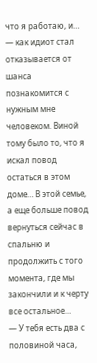что я работаю, и… — как идиот стал отказывается от шанса познакомится с нужным мне человеком. Виной тому было то, что я искал повод остаться в этом доме… В этой семье, а еще больше повод вернуться сейчас в спальню и продолжить с того момента, где мы закончили и к черту все остальное…
— У тебя есть два с половиной часа,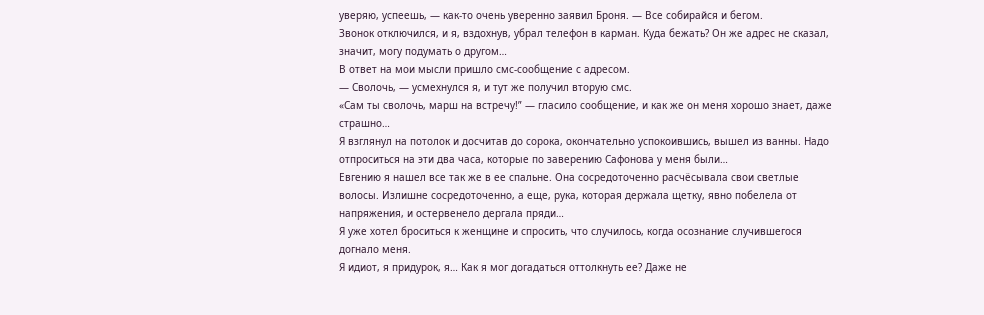уверяю, успеешь, — как-то очень уверенно заявил Броня. — Все собирайся и бегом.
Звонок отключился, и я, вздохнув, убрал телефон в карман. Куда бежать? Он же адрес не сказал, значит, могу подумать о другом…
В ответ на мои мысли пришло смс-сообщение с адресом.
— Сволочь, — усмехнулся я, и тут же получил вторую смс.
«Сам ты сволочь, марш на встречу!” — гласило сообщение, и как же он меня хорошо знает, даже страшно…
Я взглянул на потолок и досчитав до сорока, окончательно успокоившись, вышел из ванны. Надо отпроситься на эти два часа, которые по заверению Сафонова у меня были…
Евгению я нашел все так же в ее спальне. Она сосредоточенно расчёсывала свои светлые волосы. Излишне сосредоточенно, а еще, рука, которая держала щетку, явно побелела от напряжения, и остервенело дергала пряди…
Я уже хотел броситься к женщине и спросить, что случилось, когда осознание случившегося догнало меня.
Я идиот, я придурок, я… Как я мог догадаться оттолкнуть ее? Даже не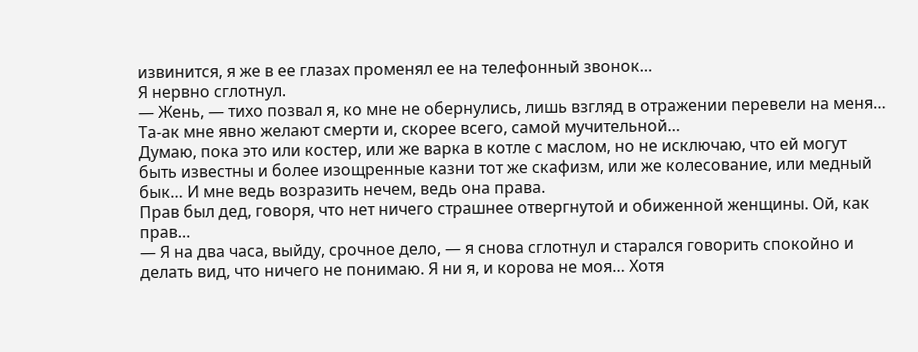извинится, я же в ее глазах променял ее на телефонный звонок…
Я нервно сглотнул.
— Жень, — тихо позвал я, ко мне не обернулись, лишь взгляд в отражении перевели на меня…
Та-ак мне явно желают смерти и, скорее всего, самой мучительной…
Думаю, пока это или костер, или же варка в котле с маслом, но не исключаю, что ей могут быть известны и более изощренные казни тот же скафизм, или же колесование, или медный бык… И мне ведь возразить нечем, ведь она права.
Прав был дед, говоря, что нет ничего страшнее отвергнутой и обиженной женщины. Ой, как прав…
— Я на два часа, выйду, срочное дело, — я снова сглотнул и старался говорить спокойно и делать вид, что ничего не понимаю. Я ни я, и корова не моя… Хотя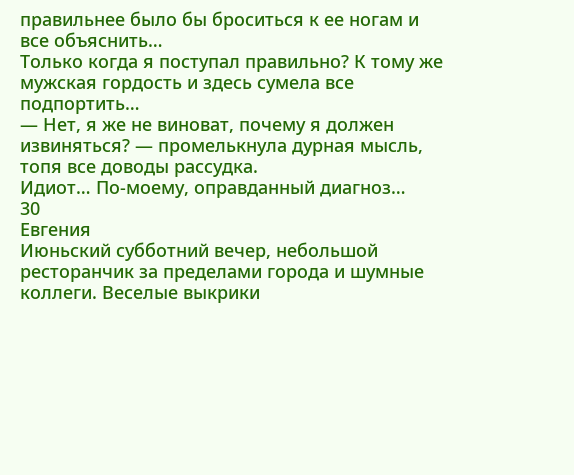правильнее было бы броситься к ее ногам и все объяснить…
Только когда я поступал правильно? К тому же мужская гордость и здесь сумела все подпортить…
— Нет, я же не виноват, почему я должен извиняться? — промелькнула дурная мысль, топя все доводы рассудка.
Идиот… По-моему, оправданный диагноз…
30
Евгения
Июньский субботний вечер, небольшой ресторанчик за пределами города и шумные коллеги. Веселые выкрики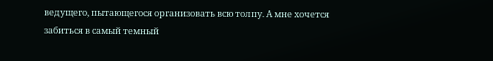ведущего, пытающегося организовать всю толпу. А мне хочется забиться в самый темный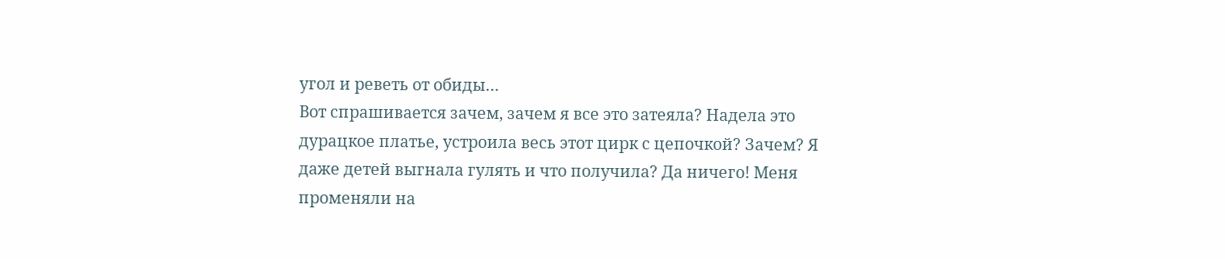угол и реветь от обиды…
Вот спрашивается зачем, зачем я все это затеяла? Надела это дурацкое платье, устроила весь этот цирк с цепочкой? Зачем? Я даже детей выгнала гулять и что получила? Да ничего! Меня променяли на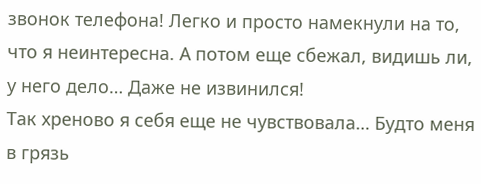звонок телефона! Легко и просто намекнули на то, что я неинтересна. А потом еще сбежал, видишь ли, у него дело… Даже не извинился!
Так хреново я себя еще не чувствовала… Будто меня в грязь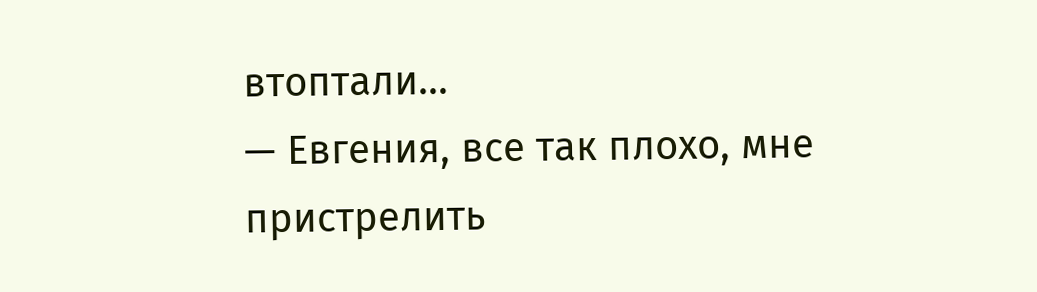втоптали…
— Евгения, все так плохо, мне пристрелить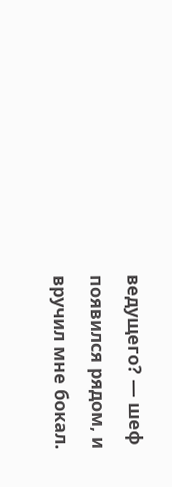ведущего? — шеф появился рядом, и вручил мне бокал.